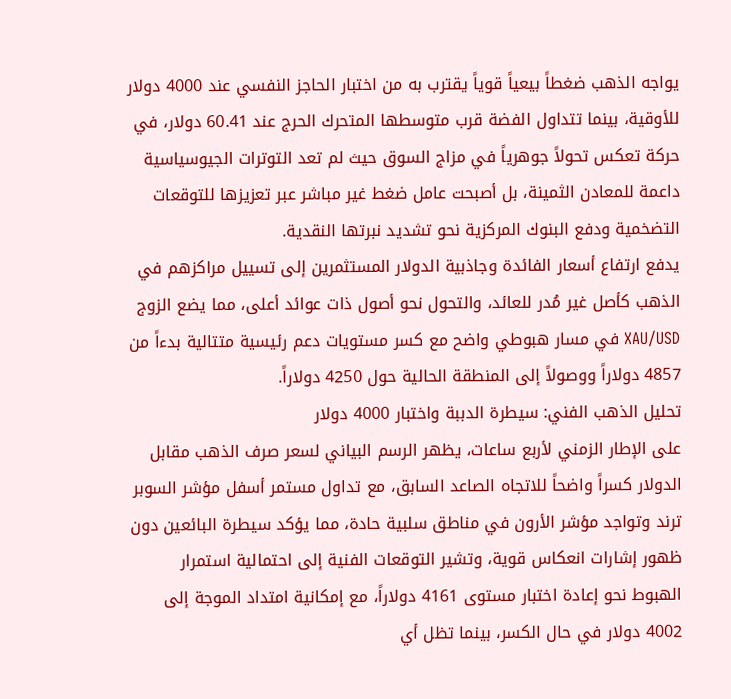يواجه الذهب ضغطاً بيعياً قوياً يقترب به من اختبار الحاجز النفسي عند 4000 دولار للأوقية، بينما تتداول الفضة قرب متوسطها المتحرك الحرج عند 60.41 دولار، في حركة تعكس تحولاً جوهرياً في مزاج السوق حيث لم تعد التوترات الجيوسياسية داعمة للمعادن الثمينة، بل أصبحت عامل ضغط غير مباشر عبر تعزيزها للتوقعات التضخمية ودفع البنوك المركزية نحو تشديد نبرتها النقدية.
يدفع ارتفاع أسعار الفائدة وجاذبية الدولار المستثمرين إلى تسييل مراكزهم في الذهب كأصل غير مُدر للعائد، والتحول نحو أصول ذات عوائد أعلى، مما يضع الزوج XAU/USD في مسار هبوطي واضح مع كسر مستويات دعم رئيسية متتالية بدءاً من 4857 دولاراً ووصولاً إلى المنطقة الحالية حول 4250 دولاراً.
تحليل الذهب الفني: سيطرة الدببة واختبار 4000 دولار
على الإطار الزمني لأربع ساعات، يظهر الرسم البياني لسعر صرف الذهب مقابل الدولار كسراً واضحاً للاتجاه الصاعد السابق، مع تداول مستمر أسفل مؤشر السوبر ترند وتواجد مؤشر الأرون في مناطق سلبية حادة، مما يؤكد سيطرة البائعين دون ظهور إشارات انعكاس قوية، وتشير التوقعات الفنية إلى احتمالية استمرار الهبوط نحو إعادة اختبار مستوى 4161 دولاراً، مع إمكانية امتداد الموجة إلى 4002 دولار في حال الكسر، بينما تظل أي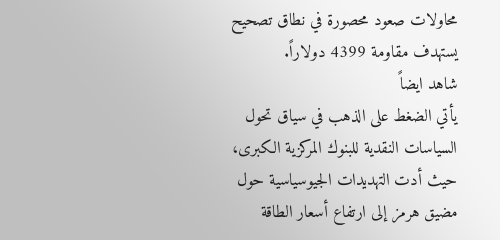محاولات صعود محصورة في نطاق تصحيح يستهدف مقاومة 4399 دولاراً.
شاهد ايضاً
يأتي الضغط على الذهب في سياق تحول السياسات النقدية للبنوك المركزية الكبرى، حيث أدت التهديدات الجيوسياسية حول مضيق هرمز إلى ارتفاع أسعار الطاقة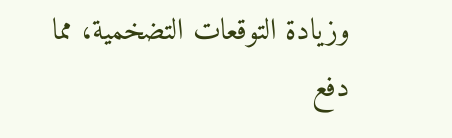وزيادة التوقعات التضخمية، مما دفع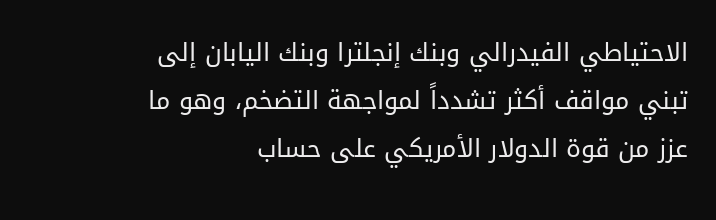الاحتياطي الفيدرالي وبنك إنجلترا وبنك اليابان إلى تبني مواقف أكثر تشدداً لمواجهة التضخم، وهو ما عزز من قوة الدولار الأمريكي على حساب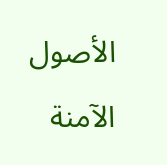الأصول الآمنة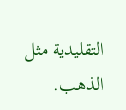التقليدية مثل الذهب.